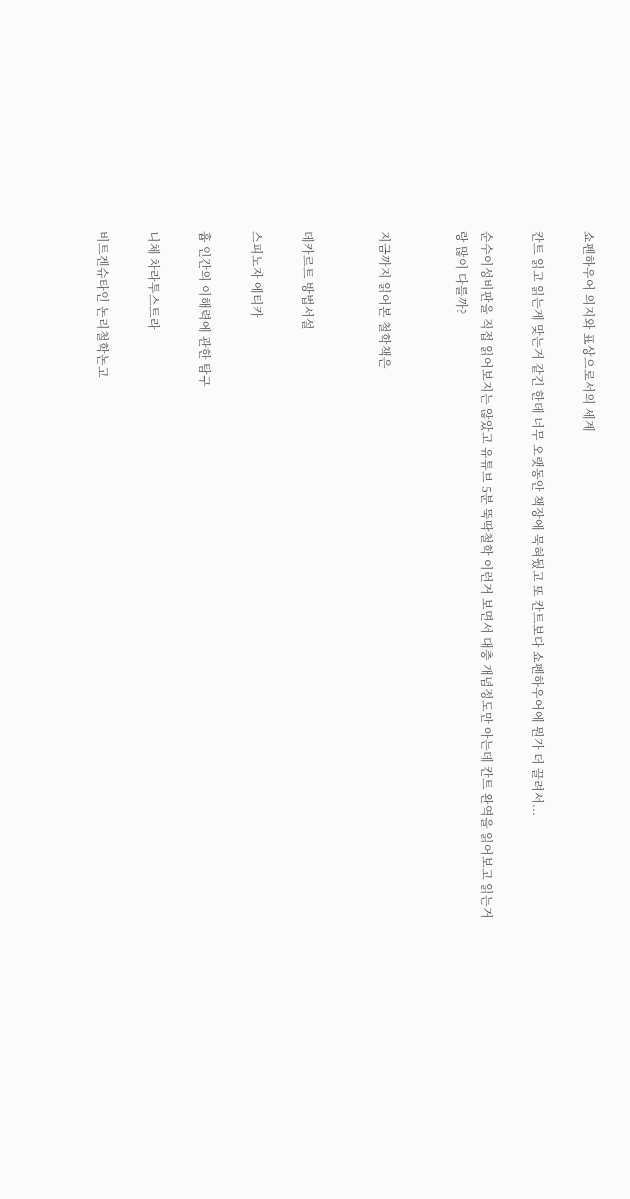쇼펜하우어 의지와 표상으로서의 세계

칸트 읽고 읽는게 맞는거 같긴 한데 너무 오랫동안 책장에 묵혀뒀고 또 칸트보다 쇼펜하우어에 뭔가 더 끌려서...

순수이성비판을 직접 읽어보지는 않았고 유튜브 5분 뚝딱철학 이런거 보면서 대충 개념정도만 아는데 칸트 완역을 읽어보고 읽는거랑 많이 다를까?


지금까지 읽어본 철학책은


데카르트 방법서설

스피노자 에티카

흄 인간의 이해력에 관한 탐구

니체 차라투스트라

비트겐슈타인 논리철학논고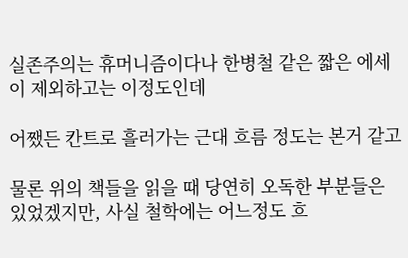실존주의는 휴머니즘이다나 한병철 같은 짧은 에세이 제외하고는 이정도인데

어쨌든 칸트로 흘러가는 근대 흐름 정도는 본거 같고

물론 위의 책들을 읽을 때 당연히 오독한 부분들은 있었겠지만, 사실 철학에는 어느정도 흐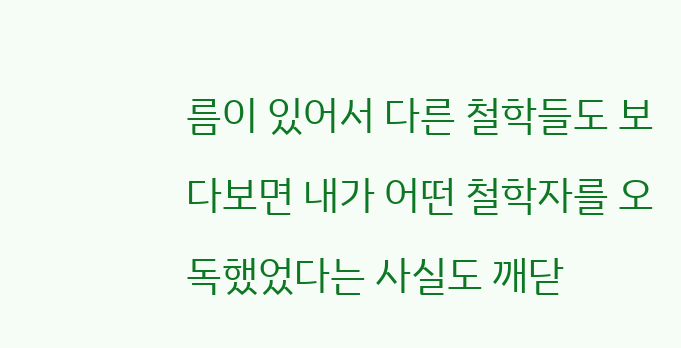름이 있어서 다른 철학들도 보다보면 내가 어떤 철학자를 오독했었다는 사실도 깨닫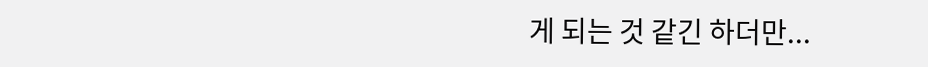게 되는 것 같긴 하더만...